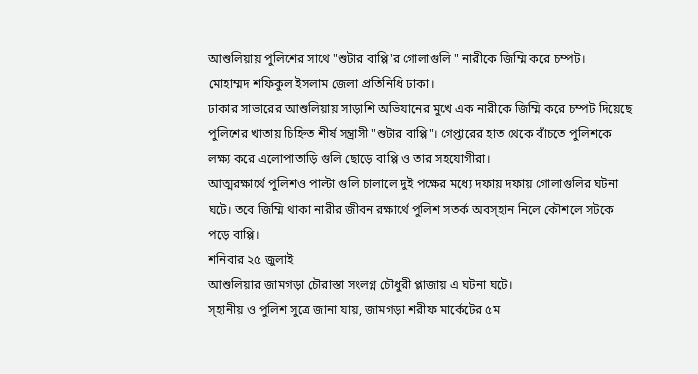আশুলিয়ায় পুলিশের সাথে "শুটার বাপ্পি'র গোলাগুলি " নারীকে জিম্মি করে চম্পট।
মোহাম্মদ শফিকুল ইসলাম জেলা প্রতিনিধি ঢাকা।
ঢাকার সাভারের আশুলিয়ায় সাড়াশি অভিযানের মুখে এক নারীকে জিম্মি করে চম্পট দিয়েছে পুলিশের খাতায় চিহ্নিত শীর্ষ সন্ত্রাসী "শুটার বাপ্পি"। গেপ্তারের হাত থেকে বাঁচতে পুলিশকে লক্ষ্য করে এলোপাতাড়ি গুলি ছোড়ে বাপ্পি ও তার সহযোগীরা।
আত্মরক্ষার্থে পুলিশও পাল্টা গুলি চালালে দুই পক্ষের মধ্যে দফায় দফায় গোলাগুলির ঘটনা ঘটে। তবে জিম্মি থাকা নারীর জীবন রক্ষার্থে পুলিশ সতর্ক অবস্হান নিলে কৌশলে সটকে পড়ে বাপ্পি।
শনিবার ২৫ জুলাই
আশুলিয়ার জামগড়া চৌরাস্তা সংলগ্ন চৌধুরী প্লাজায় এ ঘটনা ঘটে।
স্হানীয় ও পুলিশ সুত্রে জানা যায়, জামগড়া শরীফ মার্কেটের ৫ম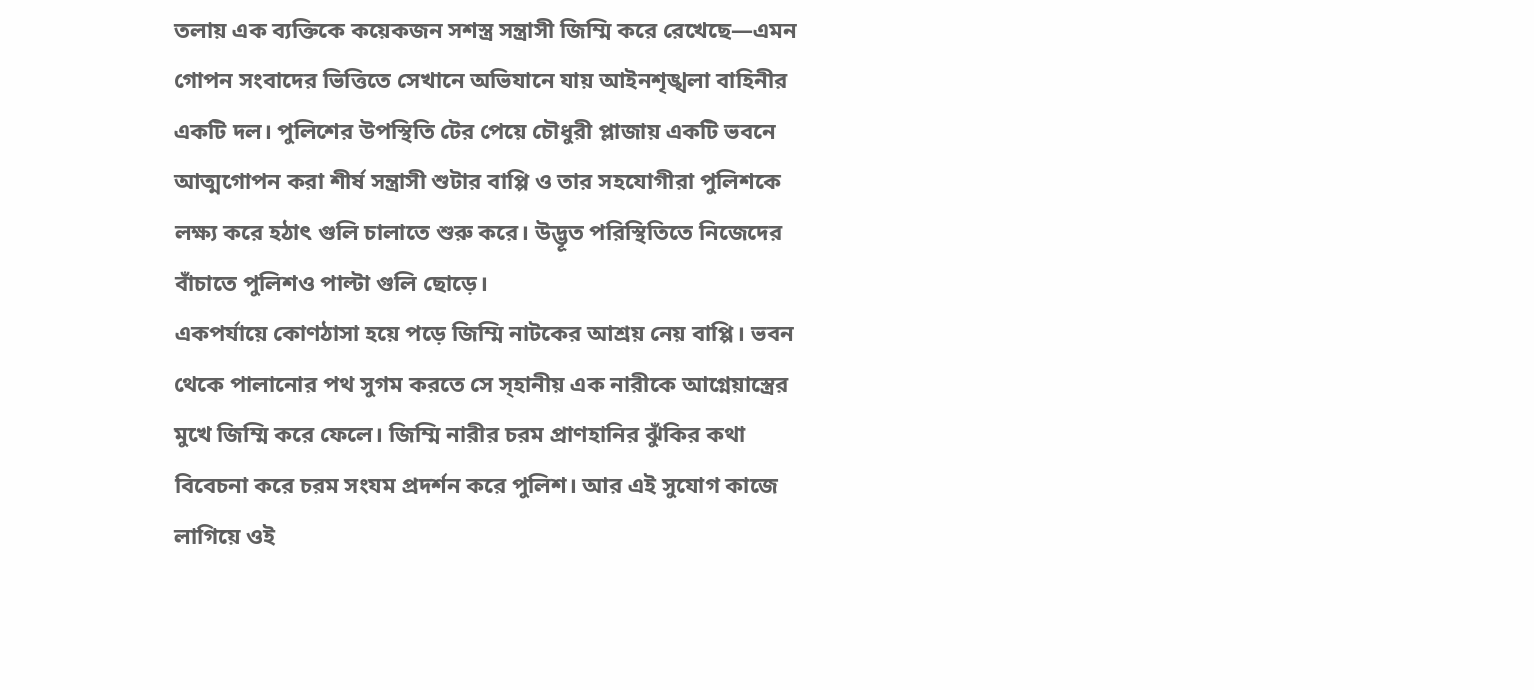তলায় এক ব্যক্তিকে কয়েকজন সশস্ত্র সন্ত্রাসী জিম্মি করে রেখেছে—এমন গোপন সংবাদের ভিত্তিতে সেখানে অভিযানে যায় আইনশৃঙ্খলা বাহিনীর একটি দল। পুলিশের উপস্থিতি টের পেয়ে চৌধুরী প্লাজায় একটি ভবনে আত্মগোপন করা শীর্ষ সন্ত্রাসী শুটার বাপ্পি ও তার সহযোগীরা পুলিশকে লক্ষ্য করে হঠাৎ গুলি চালাতে শুরু করে। উদ্ভূত পরিস্থিতিতে নিজেদের বাঁচাতে পুলিশও পাল্টা গুলি ছোড়ে।
একপর্যায়ে কোণঠাসা হয়ে পড়ে জিম্মি নাটকের আশ্রয় নেয় বাপ্পি। ভবন থেকে পালানোর পথ সুগম করতে সে স্হানীয় এক নারীকে আগ্নেয়াস্ত্রের মুখে জিম্মি করে ফেলে। জিম্মি নারীর চরম প্রাণহানির ঝুঁকির কথা বিবেচনা করে চরম সংযম প্রদর্শন করে পুলিশ। আর এই সুযোগ কাজে লাগিয়ে ওই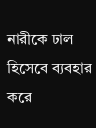নারীকে ঢাল হিসেবে ব্যবহার করে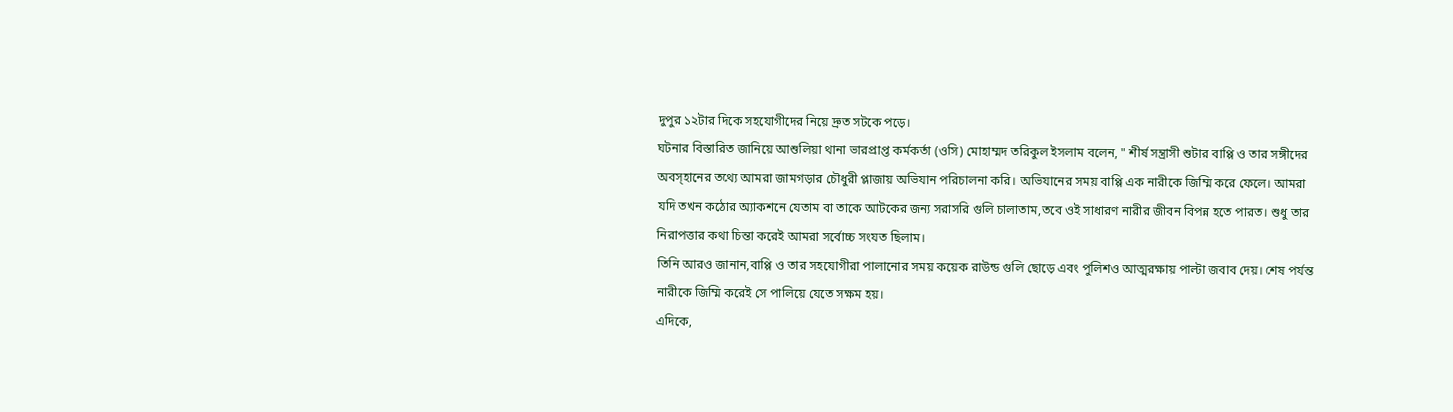দুপুর ১২টার দিকে সহযোগীদের নিয়ে দ্রুত সটকে পড়ে।
ঘটনার বিস্তারিত জানিয়ে আশুলিয়া থানা ভারপ্রাপ্ত কর্মকর্তা (ওসি) মোহাম্মদ তরিকুল ইসলাম বলেন, " শীর্ষ সন্ত্রাসী শুটার বাপ্পি ও তার সঙ্গীদের অবস্হানের তথ্যে আমরা জামগড়ার চৌধুরী প্লাজায় অভিযান পরিচালনা করি। অভিযানের সময় বাপ্পি এক নারীকে জিম্মি করে ফেলে। আমরা যদি তখন কঠোর অ্যাকশনে যেতাম বা তাকে আটকের জন্য সরাসরি গুলি চালাতাম,তবে ওই সাধারণ নারীর জীবন বিপন্ন হতে পারত। শুধু তার নিরাপত্তার কথা চিন্তা করেই আমরা সর্বোচ্চ সংযত ছিলাম।
তিনি আরও জানান,বাপ্পি ও তার সহযোগীরা পালানোর সময় কয়েক রাউন্ড গুলি ছোড়ে এবং পুলিশও আত্মরক্ষায় পাল্টা জবাব দেয়। শেষ পর্যন্ত নারীকে জিম্মি করেই সে পালিয়ে যেতে সক্ষম হয়।
এদিকে,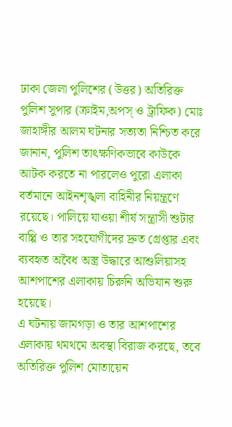ঢাকা জেলা পুলিশের (উত্তর) অতিরিক্ত পুলিশ সুপার (ক্রাইম,অপস্ ও ট্রাফিক) মোঃ জাহাঙ্গীর আলম ঘটনার সত্যতা নিশ্চিত করে জানান, পুলিশ তাৎক্ষণিকভাবে কাউকে আটক করতে না পারলেও পুরো এলাকা বর্তমানে আইনশৃঙ্খলা বাহিনীর নিয়ন্ত্রণে রয়েছে। পালিয়ে যাওয়া শীর্ষ সন্ত্রাসী শুটার বাপ্পি ও তার সহযোগীদের দ্রুত গ্রেপ্তার এবং ব্যবহৃত অবৈধ অস্ত্র উদ্ধারে আশুলিয়াসহ আশপাশের এলাকায় চিরুনি অভিযান শুরু হয়েছে।
এ ঘটনায় জামগড়া ও তার আশপাশের এলাকায় থমথমে অবস্থা বিরাজ করছে, তবে অতিরিক্ত পুলিশ মোতায়েন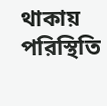থাকায় পরিস্থিতি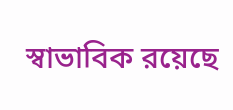স্বাভাবিক রয়েছে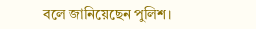বলে জানিয়েছেন পুলিশ।